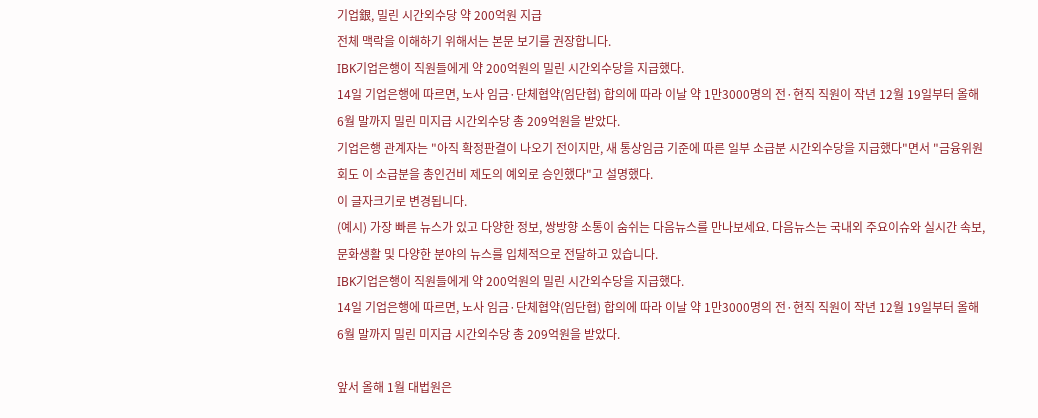기업銀, 밀린 시간외수당 약 200억원 지급
전체 맥락을 이해하기 위해서는 본문 보기를 권장합니다.
IBK기업은행이 직원들에게 약 200억원의 밀린 시간외수당을 지급했다.
14일 기업은행에 따르면, 노사 임금·단체협약(임단협) 합의에 따라 이날 약 1만3000명의 전·현직 직원이 작년 12월 19일부터 올해 6월 말까지 밀린 미지급 시간외수당 총 209억원을 받았다.
기업은행 관계자는 "아직 확정판결이 나오기 전이지만, 새 통상임금 기준에 따른 일부 소급분 시간외수당을 지급했다"면서 "금융위원회도 이 소급분을 총인건비 제도의 예외로 승인했다"고 설명했다.
이 글자크기로 변경됩니다.
(예시) 가장 빠른 뉴스가 있고 다양한 정보, 쌍방향 소통이 숨쉬는 다음뉴스를 만나보세요. 다음뉴스는 국내외 주요이슈와 실시간 속보, 문화생활 및 다양한 분야의 뉴스를 입체적으로 전달하고 있습니다.
IBK기업은행이 직원들에게 약 200억원의 밀린 시간외수당을 지급했다.
14일 기업은행에 따르면, 노사 임금·단체협약(임단협) 합의에 따라 이날 약 1만3000명의 전·현직 직원이 작년 12월 19일부터 올해 6월 말까지 밀린 미지급 시간외수당 총 209억원을 받았다.

앞서 올해 1월 대법원은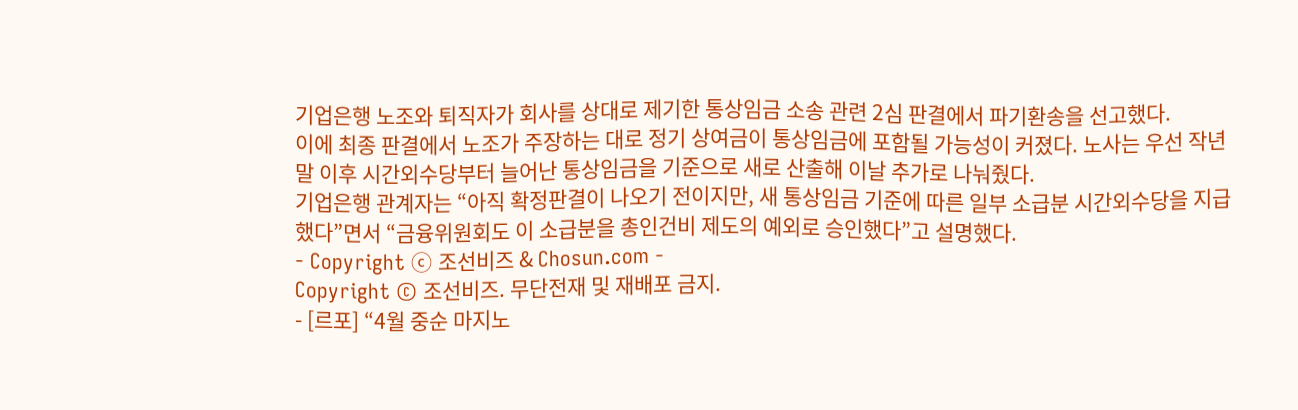기업은행 노조와 퇴직자가 회사를 상대로 제기한 통상임금 소송 관련 2심 판결에서 파기환송을 선고했다.
이에 최종 판결에서 노조가 주장하는 대로 정기 상여금이 통상임금에 포함될 가능성이 커졌다. 노사는 우선 작년 말 이후 시간외수당부터 늘어난 통상임금을 기준으로 새로 산출해 이날 추가로 나눠줬다.
기업은행 관계자는 “아직 확정판결이 나오기 전이지만, 새 통상임금 기준에 따른 일부 소급분 시간외수당을 지급했다”면서 “금융위원회도 이 소급분을 총인건비 제도의 예외로 승인했다”고 설명했다.
- Copyright ⓒ 조선비즈 & Chosun.com -
Copyright © 조선비즈. 무단전재 및 재배포 금지.
- [르포] “4월 중순 마지노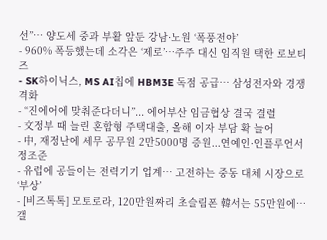선”… 양도세 중과 부활 앞둔 강남·노원 ‘폭풍전야’
- 960% 폭등했는데 소각은 ‘제로’…주주 대신 임직원 택한 로보티즈
- SK하이닉스, MS AI칩에 HBM3E 독점 공급… 삼성전자와 경쟁 격화
- “진에어에 맞춰준다더니”... 에어부산 임금협상 결국 결렬
- 文정부 때 늘린 혼합형 주택대출, 올해 이자 부담 확 늘어
- 中, 재정난에 세무 공무원 2만5000명 증원...연예인·인플루언서 정조준
- 유럽에 공들이는 전력기기 업계… 고전하는 중동 대체 시장으로 ‘부상’
- [비즈톡톡] 모토로라, 120만원짜리 초슬림폰 韓서는 55만원에… 갤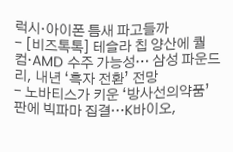럭시·아이폰 틈새 파고들까
- [비즈톡톡] 테슬라 칩 양산에 퀄컴·AMD 수주 가능성… 삼성 파운드리, 내년 ‘흑자 전환’ 전망
- 노바티스가 키운 ‘방사선의약품’ 판에 빅파마 집결…K바이오,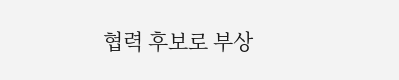협력 후보로 부상